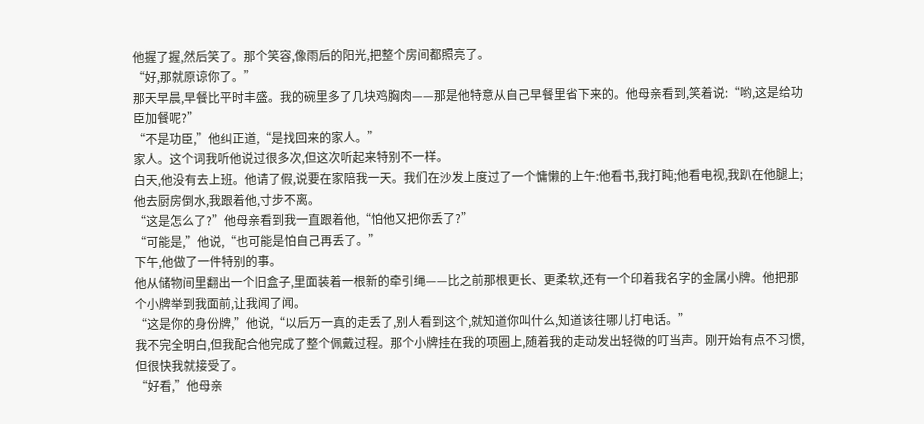他握了握,然后笑了。那个笑容,像雨后的阳光,把整个房间都照亮了。
“好,那就原谅你了。”
那天早晨,早餐比平时丰盛。我的碗里多了几块鸡胸肉——那是他特意从自己早餐里省下来的。他母亲看到,笑着说:“哟,这是给功臣加餐呢?”
“不是功臣,”他纠正道,“是找回来的家人。”
家人。这个词我听他说过很多次,但这次听起来特别不一样。
白天,他没有去上班。他请了假,说要在家陪我一天。我们在沙发上度过了一个慵懒的上午:他看书,我打盹;他看电视,我趴在他腿上;他去厨房倒水,我跟着他,寸步不离。
“这是怎么了?”他母亲看到我一直跟着他,“怕他又把你丢了?”
“可能是,”他说,“也可能是怕自己再丢了。”
下午,他做了一件特别的事。
他从储物间里翻出一个旧盒子,里面装着一根新的牵引绳——比之前那根更长、更柔软,还有一个印着我名字的金属小牌。他把那个小牌举到我面前,让我闻了闻。
“这是你的身份牌,”他说,“以后万一真的走丢了,别人看到这个,就知道你叫什么,知道该往哪儿打电话。”
我不完全明白,但我配合他完成了整个佩戴过程。那个小牌挂在我的项圈上,随着我的走动发出轻微的叮当声。刚开始有点不习惯,但很快我就接受了。
“好看,”他母亲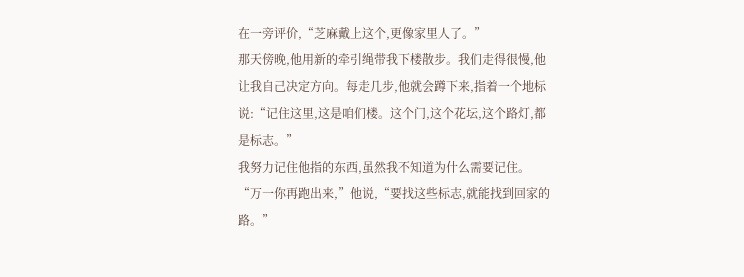在一旁评价,“芝麻戴上这个,更像家里人了。”
那天傍晚,他用新的牵引绳带我下楼散步。我们走得很慢,他让我自己决定方向。每走几步,他就会蹲下来,指着一个地标说:“记住这里,这是咱们楼。这个门,这个花坛,这个路灯,都是标志。”
我努力记住他指的东西,虽然我不知道为什么需要记住。
“万一你再跑出来,”他说,“要找这些标志,就能找到回家的路。”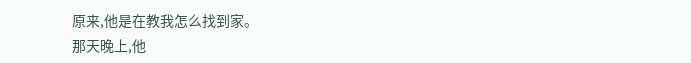原来,他是在教我怎么找到家。
那天晚上,他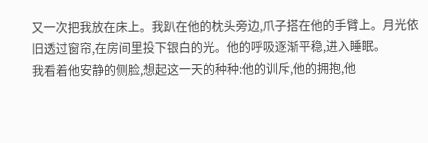又一次把我放在床上。我趴在他的枕头旁边,爪子搭在他的手臂上。月光依旧透过窗帘,在房间里投下银白的光。他的呼吸逐渐平稳,进入睡眠。
我看着他安静的侧脸,想起这一天的种种:他的训斥,他的拥抱,他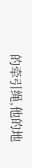的牵引绳,他的地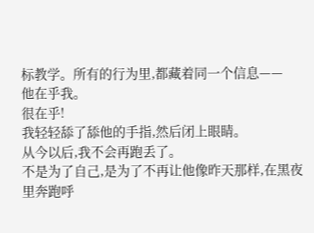标教学。所有的行为里,都藏着同一个信息——
他在乎我。
很在乎!
我轻轻舔了舔他的手指,然后闭上眼睛。
从今以后,我不会再跑丢了。
不是为了自己,是为了不再让他像昨天那样,在黑夜里奔跑呼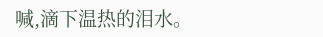喊,滴下温热的泪水。